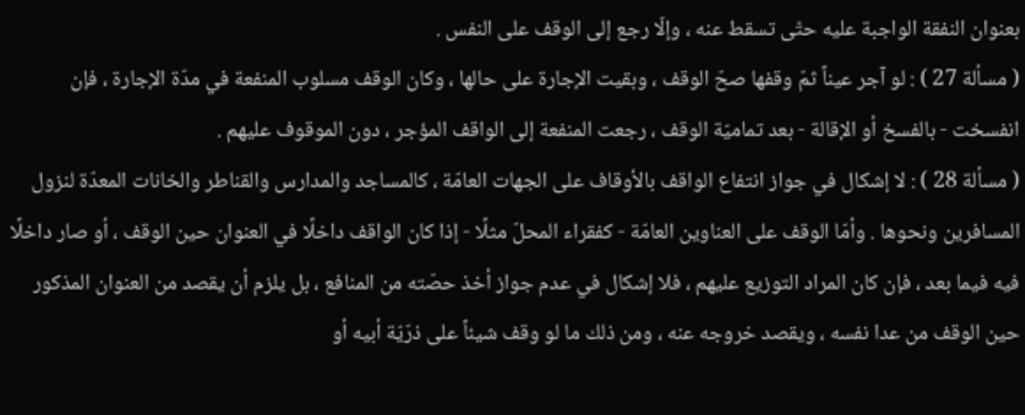بعنوان النفقة الواجبة عليه حتّى تسقط عنه ، وإلّا رجع إلى الوقف على النفس .
( مسألة 27 ) : لو آجر عيناً ثمّ وقفها صحّ الوقف ، وبقيت الإجارة على حالها ، وكان الوقف مسلوب المنفعة في مدّة الإجارة ، فإن انفسخت - بالفسخ أو الإقالة - بعد تماميّة الوقف ، رجعت المنفعة إلى الواقف المؤجر ، دون الموقوف عليهم .
( مسألة 28 ) : لا إشكال في جواز انتفاع الواقف بالأوقاف على الجهات العامّة ، كالمساجد والمدارس والقناطر والخانات المعدّة لنزول المسافرين ونحوها . وأمّا الوقف على العناوين العامّة - كفقراء المحلّ مثلًا - إذا كان الواقف داخلًا في العنوان حين الوقف ، أو صار داخلًا فيه فيما بعد ، فإن كان المراد التوزيع عليهم ، فلا إشكال في عدم جواز أخذ حصّته من المنافع ، بل يلزم أن يقصد من العنوان المذكور حين الوقف من عدا نفسه ، ويقصد خروجه عنه ، ومن ذلك ما لو وقف شيئاً على ذرّيّة أبيه أو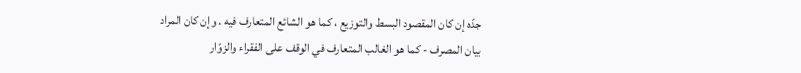جدّه إن كان المقصود البسط والتوزيع ، كما هو الشائع المتعارف فيه . وإن كان المراد بيان المصرف - كما هو الغالب المتعارف في الوقف على الفقراء والزوّار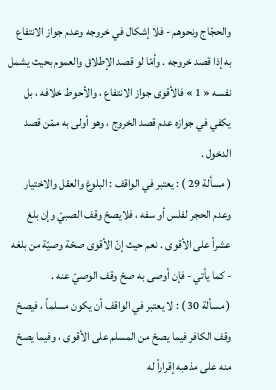والحجّاج ونحوهم - فلا إشكال في خروجه وعدم جواز الانتفاع به إذا قصد خروجه . وأمّا لو قصد الإطلاق والعموم بحيث يشمل نفسه « 1 » فالأقوى جواز الانتفاع ، والأحوط خلافه ، بل يكفي في جوازه عدم قصد الخروج ، وهو أولى به ممّن قصد الدخول .
( مسألة 29 ) : يعتبر في الواقف : البلوغ والعقل والاختيار وعدم الحجر لفلس أو سفه ، فلايصحّ وقف الصبيّ وإن بلغ عشراً على الأقوى . نعم حيث إنّ الأقوى صحّة وصيّة من بلغه - كما يأتي - فإن أوصى به صحّ وقف الوصيّ عنه .
( مسألة 30 ) : لا يعتبر في الواقف أن يكون مسلماً ، فيصحّ وقف الكافر فيما يصحّ من المسلم على الأقوى ، وفيما يصحّ منه على مذهبه إقراراً له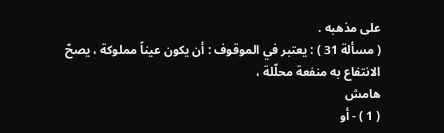على مذهبه .
( مسألة 31 ) : يعتبر في الموقوف : أن يكون عيناً مملوكة ، يصحّ الانتفاع به منفعة محلّلة ،
هامش
( 1 ) - أو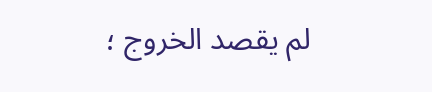لم يقصد الخروج ؛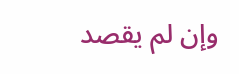وإن لم يقصد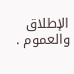الإطلاق والعموم .